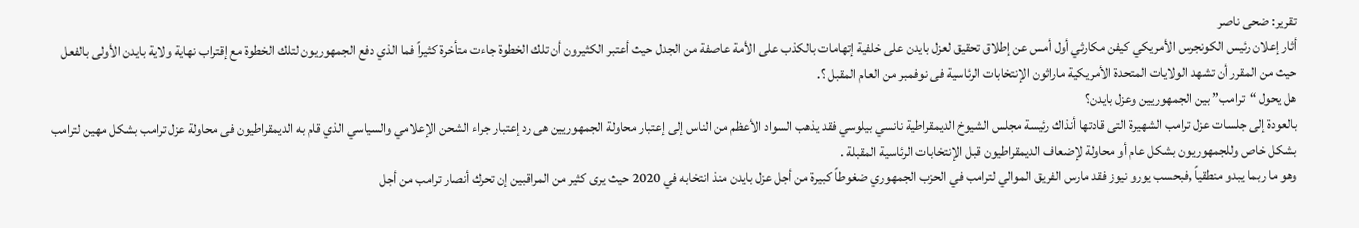تقرير: ضحى ناصر
أثار إعلان رئيس الكونجرس الأمريكي كيفن مكارثي أول أمس عن إطلاق تحقيق لعزل بايدن على خلفية إتهامات بالكذب على الأمة عاصفة من الجدل حيث أعتبر الكثيرون أن تلك الخطوة جاءت متأخرة كثيراً فما الذي دفع الجمهوريون لتلك الخطوة مع إقتراب نهاية ولاية بايدن الأولى بالفعل حيث من المقرر أن تشهد الولايات المتحدة الأمريكية ماراثون الإنتخابات الرئاسية فى نوفمبر من العام المقبل ؟.
هل يحول “ترامب” بين الجمهوريين وعزل بايدن؟
بالعودة إلى جلسات عزل ترامب الشهيرة التى قادتها أنذاك رئيسة مجلس الشيوخ الديمقراطية نانسي بيلوسي فقد يذهب السواد الأعظم من الناس إلى إعتبار محاولة الجمهوريين هى رد إعتبار جراء الشحن الإعلامي والسياسي الذي قام به الديمقراطيون فى محاولة عزل ترامب بشكل مهين لترامب بشكل خاص وللجمهوريون بشكل عام أو محاولة لإضعاف الديمقراطيون قبل الإنتخابات الرئاسية المقبلة .
وهو ما ربما يبدو منطقياً ,فبحسب يورو نيوز فقد مارس الفريق الموالي لترامب في الحزب الجمهوري ضغوطاً كبيرة من أجل عزل بايدن منذ انتخابه في 2020 حيث يرى كثير من المراقبين إن تحرك أنصار ترامب من أجل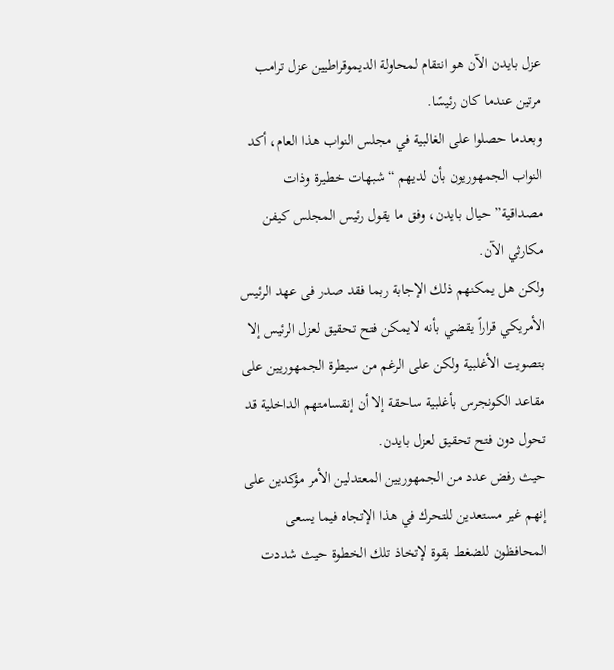عزل بايدن الآن هو انتقام لمحاولة الديموقراطيين عزل ترامب مرتين عندما كان رئيسًا.
وبعدما حصلوا على الغالبية في مجلس النواب هذا العام، أكد النواب الجمهوريون بأن لديهم “شبهات خطيرة وذات مصداقية” حيال بايدن، وفق ما يقول رئيس المجلس كيفن مكارثي الآن.
ولكن هل يمكنهم ذلك الإجابة ربما فقد صدر فى عهد الرئيس الأمريكي قراراً يقضي بأنه لايمكن فتح تحقيق لعزل الرئيس إلا بتصويت الأغلبية ولكن على الرغم من سيطرة الجمهوريين على مقاعد الكونجرس بأغلبية ساحقة إلا أن إنقسامتهم الداخلية قد تحول دون فتح تحقيق لعزل بايدن.
حيث رفض عدد من الجمهوريين المعتدلين الأمر مؤكدين على إنهم غير مستعدين للتحرك في هذا الإتجاه فيما يسعى المحافظون للضغط بقوة لإتخاذ تلك الخطوة حيث شددت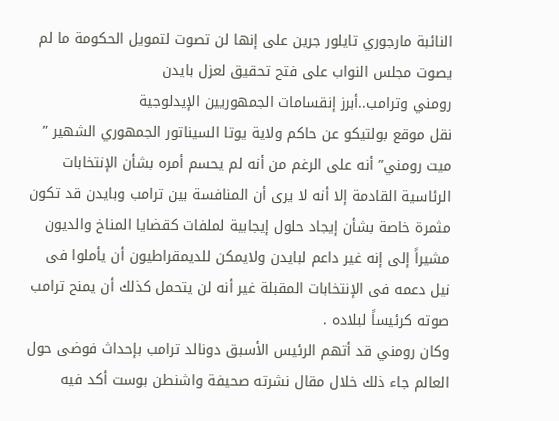النائبة مارجوري تايلور جرين على إنها لن تصوت لتمويل الحكومة ما لم يصوت مجلس النواب على فتح تحقيق لعزل بايدن
رومني وترامب..أبرز إنقسامات الجمهوريين الإيدلوجية
نقل موقع بولتيكو عن حاكم ولاية يوتا السيناتور الجمهوري الشهير ” ميت رومني” أنه على الرغم من أنه لم يحسم أمره بشأن الإنتخابات الرئاسية القادمة إلا أنه لا يرى أن المنافسة بين ترامب وبايدن قد تكون مثمرة خاصة بشأن إيجاد حلول إيجابية لملفات كقضايا المناخ والديون مشيراً إلى إنه غير داعم لبايدن ولايمكن للديمقراطيون أن يأملوا فى نيل دعمه فى الإنتخابات المقبلة غير أنه لن يتحمل كذلك أن يمنح ترامب صوته كرئيساً لبلاده .
وكان رومني قد أتهم الرئيس الأسبق دونالد ترامب بإحداث فوضى حول العالم جاء ذلك خلال مقال نشرته صحيفة واشنطن بوست أكد فيه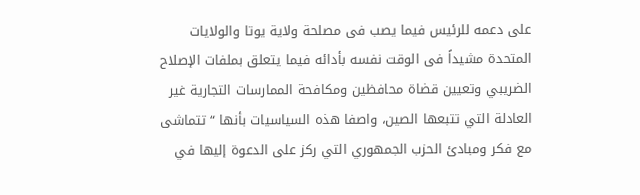على دعمه للرئيس فيما يصب فى مصلحة ولاية يوتا والولايات المتحدة مشيداً فى الوقت نفسه بأدائه فيما يتعلق بملفات الإصلاح الضريبي وتعيين قضاة محافظين ومكافحة الممارسات التجارية غير العادلة التي تتبعها الصين، واصفا هذه السياسيات بأنها “تتماشى مع فكر ومبادئ الحزب الجمهوري التي ركز على الدعوة إليها في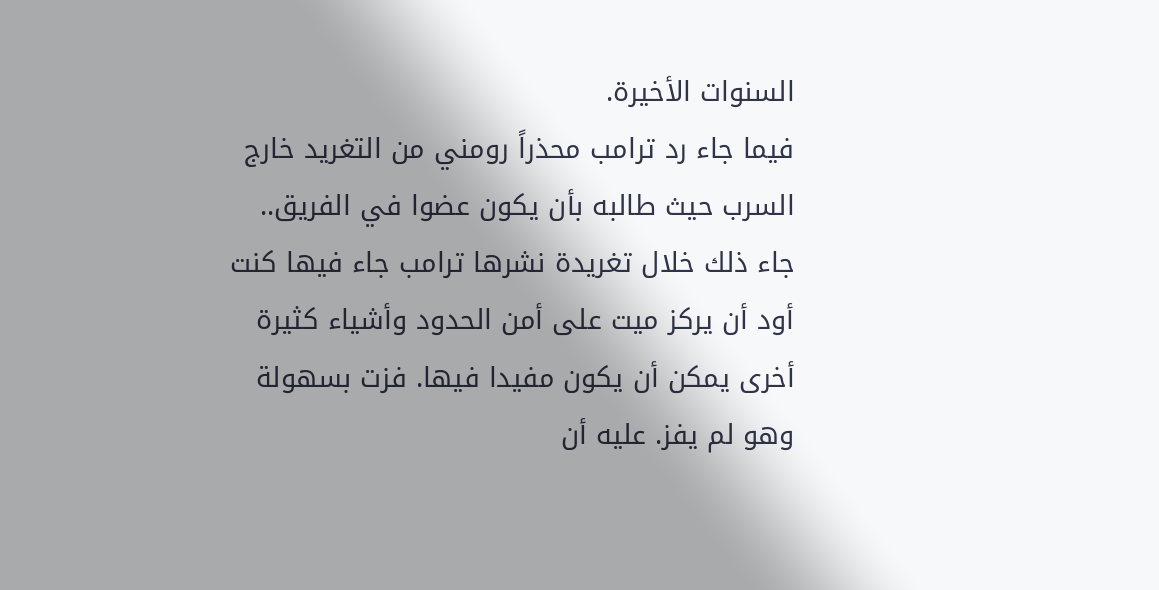السنوات الأخيرة.
فيما جاء رد ترامب محذراً رومني من التغريد خارج السرب حيث طالبه بأن يكون عضوا في الفريق.. جاء ذلك خلال تغريدة نشرها ترامب جاء فيها كنت أود أن يركز ميت على أمن الحدود وأشياء كثيرة أخرى يمكن أن يكون مفيدا فيها. فزت بسهولة وهو لم يفز. عليه أن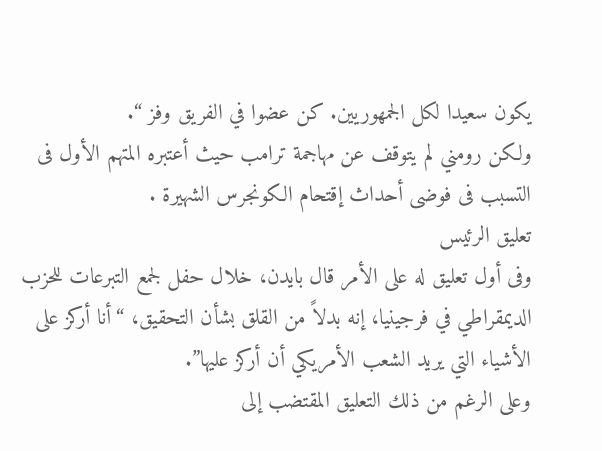يكون سعيدا لكل الجمهوريين. كن عضوا في الفريق وفز “.
ولكن رومني لم يتوقف عن مهاجمة ترامب حيث أعتبره المتهم الأول فى التسبب فى فوضى أحداث إقتحام الكونجرس الشهيرة .
تعليق الرئيس
وفى أول تعليق له على الأمر قال بايدن، خلال حفل لجمع التبرعات للحزب الديمقراطي في فرجينيا، إنه بدلاً من القلق بشأن التحقيق، “أنا أركز على الأشياء التي يريد الشعب الأمريكي أن أركز عليها”.
وعلى الرغم من ذلك التعليق المقتضب إلى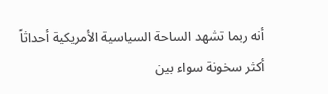أنه ربما تشهد الساحة السياسية الأمريكية أحداثاً أكثر سخونة سواء بين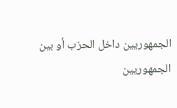الجمهوريين داخل الحزب أو بين الجمهوريين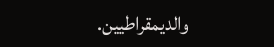والديمقراطيين.